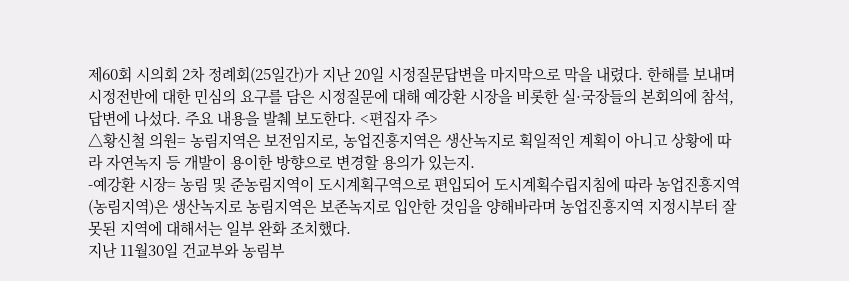제60회 시의회 2차 정례회(25일간)가 지난 20일 시정질문답변을 마지막으로 막을 내렸다. 한해를 보내며 시정전반에 대한 민심의 요구를 담은 시정질문에 대해 예강환 시장을 비롯한 실·국장들의 본회의에 참석, 답변에 나섰다. 주요 내용을 발췌 보도한다. <편집자 주>
△황신철 의원= 농림지역은 보전임지로, 농업진흥지역은 생산녹지로 획일적인 계획이 아니고 상황에 따라 자연녹지 등 개발이 용이한 방향으로 변경할 용의가 있는지.
-예강환 시장= 농림 및 준농림지역이 도시계획구역으로 편입되어 도시계획수립지침에 따라 농업진흥지역(농림지역)은 생산녹지로 농림지역은 보존녹지로 입안한 것임을 양해바라며 농업진흥지역 지정시부터 잘못된 지역에 대해서는 일부 완화 조치했다.
지난 11월30일 건교부와 농림부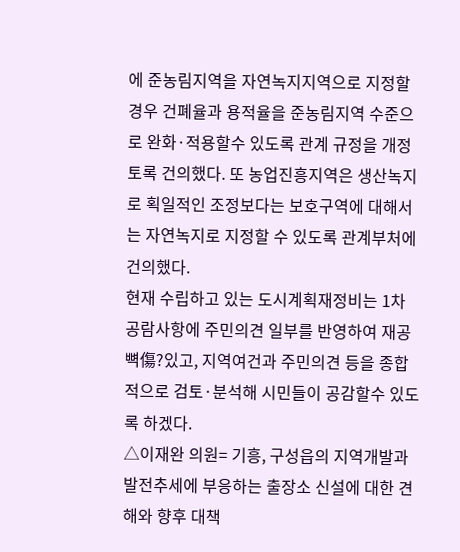에 준농림지역을 자연녹지지역으로 지정할 경우 건폐율과 용적율을 준농림지역 수준으로 완화·적용할수 있도록 관계 규정을 개정토록 건의했다. 또 농업진흥지역은 생산녹지로 획일적인 조정보다는 보호구역에 대해서는 자연녹지로 지정할 수 있도록 관계부처에 건의했다.
현재 수립하고 있는 도시계획재정비는 1차 공람사항에 주민의견 일부를 반영하여 재공뼉傷?있고, 지역여건과 주민의견 등을 종합적으로 검토·분석해 시민들이 공감할수 있도록 하겠다.
△이재완 의원= 기흥, 구성읍의 지역개발과 발전추세에 부응하는 출장소 신설에 대한 견해와 향후 대책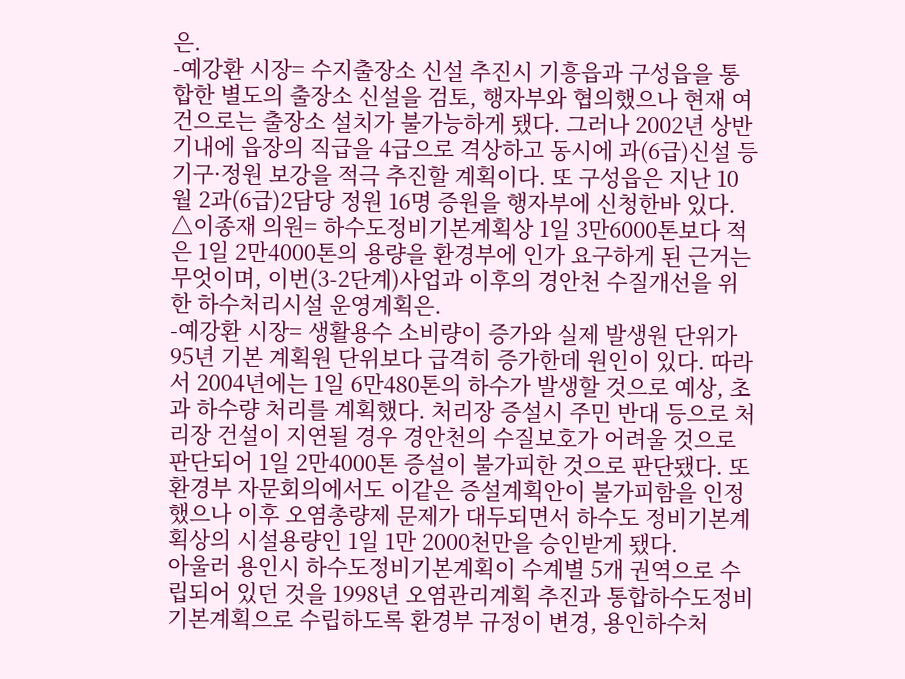은.
-예강환 시장= 수지출장소 신설 추진시 기흥읍과 구성읍을 통합한 별도의 출장소 신설을 검토, 행자부와 협의했으나 현재 여건으로는 출장소 설치가 불가능하게 됐다. 그러나 2002년 상반기내에 읍장의 직급을 4급으로 격상하고 동시에 과(6급)신설 등 기구·정원 보강을 적극 추진할 계획이다. 또 구성읍은 지난 10월 2과(6급)2담당 정원 16명 증원을 행자부에 신청한바 있다.
△이종재 의원= 하수도정비기본계획상 1일 3만6000톤보다 적은 1일 2만4000톤의 용량을 환경부에 인가 요구하게 된 근거는 무엇이며, 이번(3-2단계)사업과 이후의 경안천 수질개선을 위한 하수처리시설 운영계획은.
-예강환 시장= 생활용수 소비량이 증가와 실제 발생원 단위가 95년 기본 계획원 단위보다 급격히 증가한데 원인이 있다. 따라서 2004년에는 1일 6만480톤의 하수가 발생할 것으로 예상, 초과 하수량 처리를 계획했다. 처리장 증설시 주민 반대 등으로 처리장 건설이 지연될 경우 경안천의 수질보호가 어려울 것으로 판단되어 1일 2만4000톤 증설이 불가피한 것으로 판단됐다. 또 환경부 자문회의에서도 이같은 증설계획안이 불가피함을 인정했으나 이후 오염총량제 문제가 대두되면서 하수도 정비기본계획상의 시설용량인 1일 1만 2000천만을 승인받게 됐다.
아울러 용인시 하수도정비기본계획이 수계별 5개 권역으로 수립되어 있던 것을 1998년 오염관리계획 추진과 통합하수도정비기본계획으로 수립하도록 환경부 규정이 변경, 용인하수처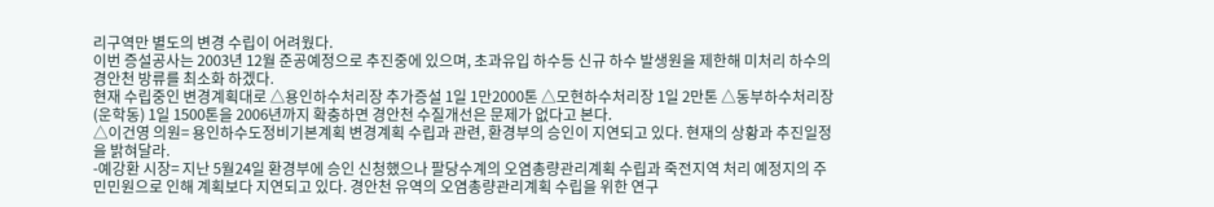리구역만 별도의 변경 수립이 어려웠다.
이번 증설공사는 2003년 12월 준공예정으로 추진중에 있으며, 초과유입 하수등 신규 하수 발생원을 제한해 미처리 하수의 경안천 방류를 최소화 하겠다.
현재 수립중인 변경계획대로 △용인하수처리장 추가증설 1일 1만2000톤 △모현하수처리장 1일 2만톤 △동부하수처리장(운학동) 1일 1500톤을 2006년까지 확충하면 경안천 수질개선은 문제가 없다고 본다.
△이건영 의원= 용인하수도정비기본계획 변경계획 수립과 관련, 환경부의 승인이 지연되고 있다. 현재의 상황과 추진일정을 밝혀달라.
-예강환 시장= 지난 5월24일 환경부에 승인 신청했으나 팔당수계의 오염총량관리계획 수립과 죽전지역 처리 예정지의 주민민원으로 인해 계획보다 지연되고 있다. 경안천 유역의 오염총량관리계획 수립을 위한 연구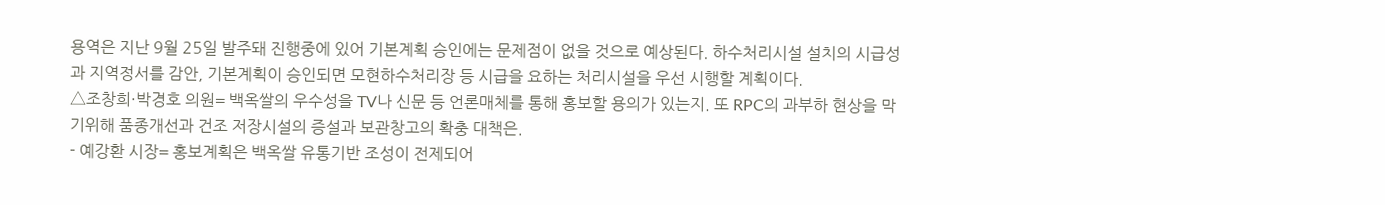용역은 지난 9월 25일 발주돼 진행중에 있어 기본계획 승인에는 문제점이 없을 것으로 예상된다. 하수처리시설 설치의 시급성과 지역정서를 감안, 기본계획이 승인되면 모현하수처리장 등 시급을 요하는 처리시설을 우선 시행할 계획이다.
△조창희·박경호 의원= 백옥쌀의 우수성을 TV나 신문 등 언론매체를 통해 홍보할 용의가 있는지. 또 RPC의 과부하 현상을 막기위해 품종개선과 건조 저장시설의 증설과 보관창고의 확충 대책은.
- 예강환 시장= 홍보계획은 백옥쌀 유통기반 조성이 전제되어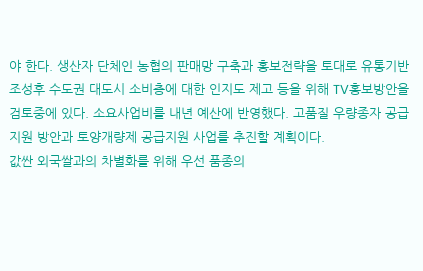야 한다. 생산자 단체인 농협의 판매망 구축과 홍보전략을 토대로 유통기반 조성후 수도권 대도시 소비층에 대한 인지도 제고 등을 위해 TV홍보방안을 검토중에 있다. 소요사업비를 내년 예산에 반영했다. 고품질 우량종자 공급지원 방안과 토양개량제 공급지원 사업를 추진할 계획이다.
값싼 외국쌀과의 차별화를 위해 우선 품종의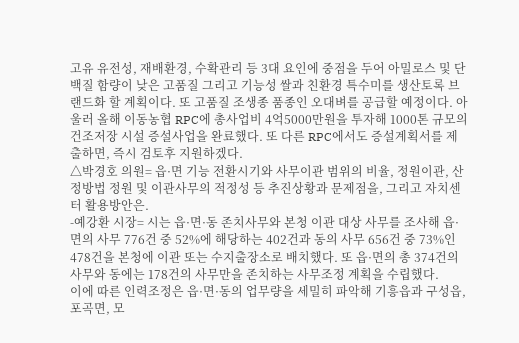고유 유전성, 재배환경, 수확관리 등 3대 요인에 중점을 두어 아밀로스 및 단백질 함량이 낮은 고품질 그리고 기능성 쌀과 친환경 특수미를 생산토록 브랜드화 할 계획이다. 또 고품질 조생종 품종인 오대벼를 공급할 예정이다. 아울러 올해 이동농협 RPC에 총사업비 4억5000만원을 투자해 1000톤 규모의 건조저장 시설 증설사업을 완료했다. 또 다른 RPC에서도 증설계획서를 제출하면, 즉시 검토후 지원하겠다.
△박경호 의원= 읍·면 기능 전환시기와 사무이관 범위의 비율, 정원이관, 산정방법 정원 및 이관사무의 적정성 등 추진상황과 문제점을, 그리고 자치센터 활용방안은.
-예강환 시장= 시는 읍·면·동 존치사무와 본청 이관 대상 사무를 조사해 읍·면의 사무 776건 중 52%에 해당하는 402건과 동의 사무 656건 중 73%인 478건을 본청에 이관 또는 수지출장소로 배치했다. 또 읍·면의 총 374건의 사무와 동에는 178건의 사무만을 존치하는 사무조정 계획을 수립했다.
이에 따른 인력조정은 읍·면·동의 업무량을 세밀히 파악해 기흥읍과 구성읍, 포곡면, 모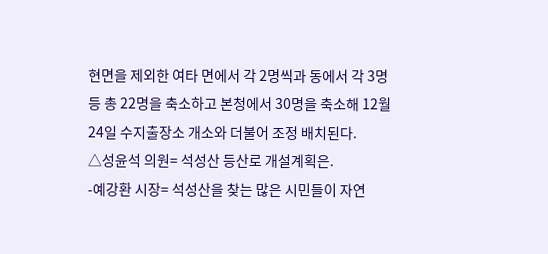현면을 제외한 여타 면에서 각 2명씩과 동에서 각 3명 등 총 22명을 축소하고 본청에서 30명을 축소해 12월24일 수지출장소 개소와 더불어 조정 배치된다.
△성윤석 의원= 석성산 등산로 개설계획은.
-예강환 시장= 석성산을 찾는 많은 시민들이 자연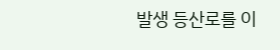발생 등산로를 이